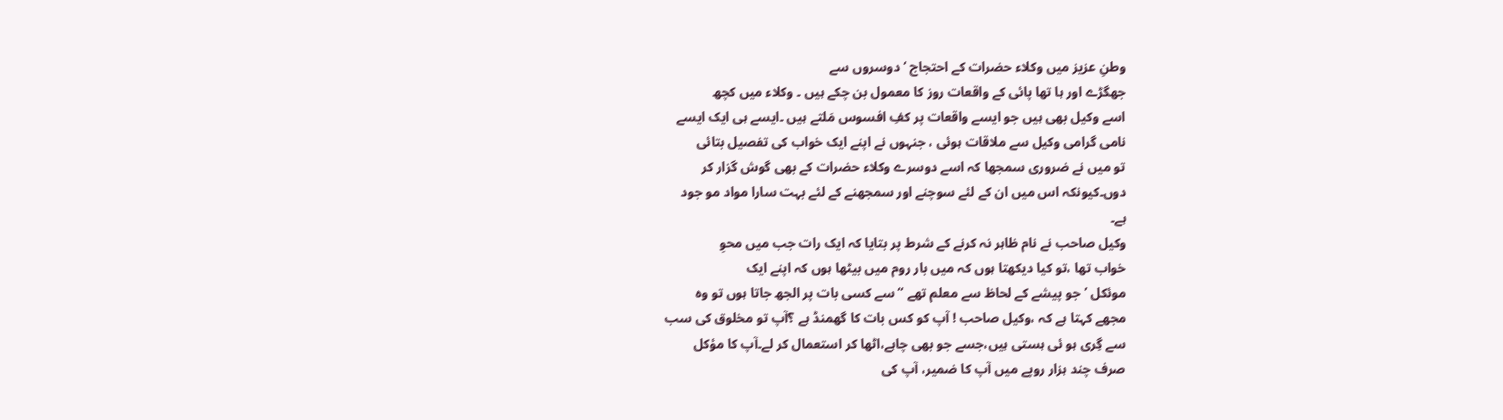وطنِ عزیز میں وکلاء حضرات کے احتجاج ‘ دوسروں سے
جھگڑے اور ہا تھا پائی کے واقعات روز کا معمول بن چکے ہیں ۔ وکلاء میں کچھ
اسے وکیل بھی ہیں جو ایسے واقعات پر کفِ افسوس مَلتے ہیں ۔ایسے ہی ایک ایسے
نامی گرامی وکیل سے ملاقات ہوئی ، جنہوں نے اپنے ایک خواب کی تفصیل بتائی
تو میں نے ضروری سمجھا کہ اسے دوسرے وکلاء حضرات کے بھی گوش گزار کر
دوں۔کیونکہ اس میں ان کے لئے سوچنے اور سمجھنے کے لئے بہت سارا مواد مو جود
ہے۔
وکیل صاحب نے نام ظاہر نہ کرنے کے شرط پر بتایا کہ ایک رات جب میں محوِ
خواب تھا ،تو کیا دیکھتا ہوں کہ میں بار روم میں بیٹھا ہوں کہ اپنے ایک
موئکل ’جو پیشے کے لحاظ سے معلم تھے ‘‘ سے کسی بات پر الجھ جاتا ہوں تو وہ
مجھے کہتا ہے کہ ،وکیل صاحب ! آپ کو کس بات کا گھمنڈ ہے ؟آپ تو مخلوق کی سب
سے گِری ہو ئی ہستی ہیں،جسے جو بھی چاہے،اٹھا کر استعمال کر لے۔آپ کا مؤکل
صرف چند ہزار روپے میں آپ کا ضمیر، آپ کی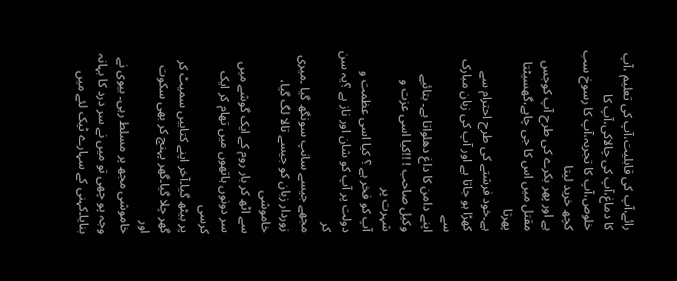رائے،آپ کی قابلیت،آپ کی تعلیم ،آپ
کا دماغ،آپ کی چالاکی،آپ کا خلوص،آپ کا تجربہ،آپ کا رسوخ سب کچھ خرید لیتا
ہے اور پھر بکرے کی طرح آپ کوجس مقتل میں اس کا جی چاہے،گھسیٹتا پھرتا
ہے۔خود فرشتے کی طرح احترام سے کھڑا ہو جاتا ہے اور آپ کی زبان مبارک سے
اپنے دامن کا داغ دھلواتا ہے۔ بتائیے وکیل صاحب ! !!کیا اسی عزت و شہرت پر
آپ کو فخر ہے ؟ کیا اسی عظمت و دولت پر آپ کو شان اور ناز ہے ؟یہ سن کر
مجھے جیسے سانپ سونگھ گیا ۔میری زوردار زبان کو جیسے تالا لگ گیا، خاموشی
سے اٹھ کر بار روم کے ایک گوشے میں سر دونوں ہاتھوں میں تھام کر ایک کرسی
پر بیٹھ گیا۔آخر اپنے کتابیں سمیٹ کر گھر چلا گیا۔گھر پہنچ کر بھی سکوت اور
خاموشی مجھ پر مسلط رہی۔ بیوی نے وجہ پو چھی تو میں نے سر درد کا بہانہ
بنایا۔کہنی کے سہارے ٹیک لئے میں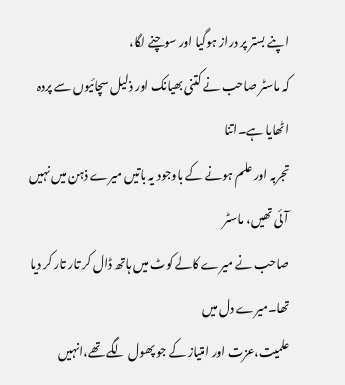اپنے بستر پر دراز ہوگیا اور سوچنے لگا،
کہ ماسٹر صاحب نے کتنی بھیانک اور ذلیل سچائیوں سے پردہ اٹھایا ہے۔اتنا
تجربہ اور علم ہونے کے باوجود یہ باتیں میرے ذہن میں نہیں آئی تھیں، ماسٹر
صاحب نے میرے کالے کوٹ میں ہاتھ ڈال کر تار تار کر دیا تھا۔میرے دل میں
علمیت،عزت اور امتیاز کے جو پھول لگے تھے،انہیں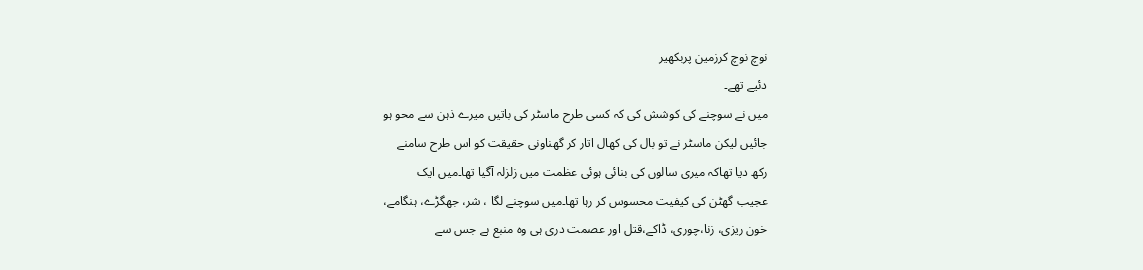نوچ نوچ کرزمین پربکھیر
دئیے تھے۔
میں نے سوچنے کی کوشش کی کہ کسی طرح ماسٹر کی باتیں میرے ذہن سے محو ہو
جائیں لیکن ماسٹر نے تو بال کی کھال اتار کر گھناونی حقیقت کو اس طرح سامنے
رکھ دیا تھاکہ میری سالوں کی بنائی ہوئی عظمت میں زلزلہ آگیا تھا۔میں ایک
عجیب گھٹن کی کیفیت محسوس کر رہا تھا۔میں سوچنے لگا ، شر، جھگڑے، ہنگامے،
خون ریزی، زنا،چوری، ڈاکے،قتل اور عصمت دری ہی وہ منبع ہے جس سے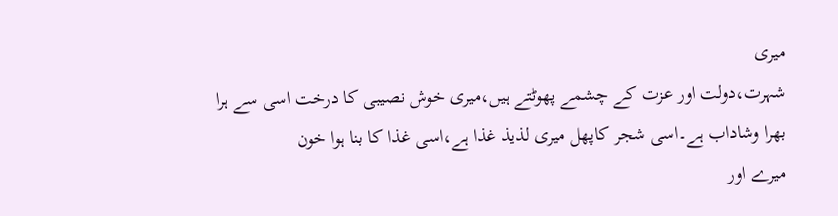میری
شہرت،دولت اور عزت کے چشمے پھوٹتے ہیں،میری خوش نصیبی کا درخت اسی سے ہرا
بھرا وشاداب ہے۔اسی شجر کاپھل میری لذیذ غذا ہے،اسی غذا کا بنا ہوا خون
میرے اور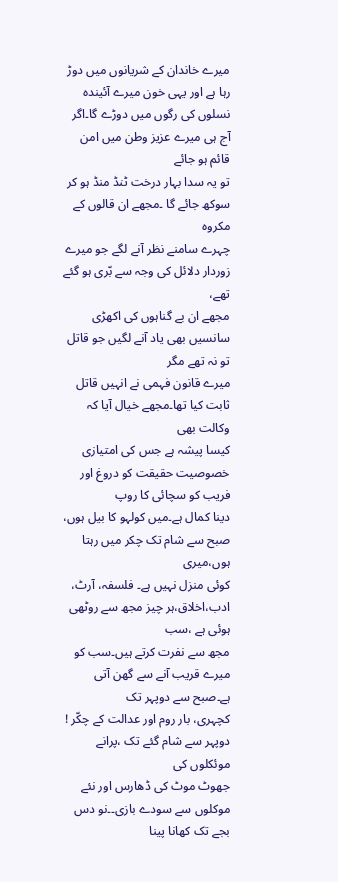میرے خاندان کے شریانوں میں دوڑ رہا ہے اور یہی خون میرے آئیندہ
نسلوں کی رگوں میں دوڑے گا۔اگر آج ہی میرے عزیز وطن میں امن قائم ہو جائے
تو یہ سدا بہار درخت ٹنڈ منڈ ہو کر سوکھ جائے گا ۔مجھے ان قالوں کے مکروہ
چہرے سامنے نظر آنے لگے جو میرے زوردار دلائل کی وجہ سے بّری ہو گئے تھے،
مجھے ان بے گناہوں کی اکھڑی سانسیں بھی یاد آنے لگیں جو قاتل تو نہ تھے مگر
میرے قانون فہمی نے انہیں قاتل ثابت کیا تھا۔مجھے خیال آیا کہ وکالت بھی
کیسا پیشہ ہے جس کی امتیازی خصوصیت حقیقت کو دروغ اور فریب کو سچائی کا روپ
دینا کمال ہے۔میں کولہو کا بیل ہوں، صبح سے شام تک چکر میں رہتا ہوں،میری
کوئی منزل نہیں ہے۔ فلسفہ، آرٹ، ادب،اخلاق،ہر چیز مجھ سے روٹھی ہوئی ہے ،سب
مجھ سے نفرت کرتے ہیں۔سب کو میرے قریب آنے سے گھن آتی ہے۔صبح سے دوپہر تک
کچہری، بار روم اور عدالت کے چکّر ! دوپہر سے شام گئے تک ،پرانے موئکلوں کی
جھوٹ موٹ کی ڈھارس اور نئے موکلوں سے سودے بازی۔۔نو دس بجے تک کھانا پینا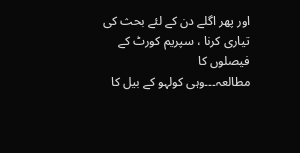اور پھر اگلے دن کے لئے بحث کی تیاری کرنا ، سپریم کورٹ کے فیصلوں کا
مطالعہ۔۔۔وہی کولہو کے بیل کا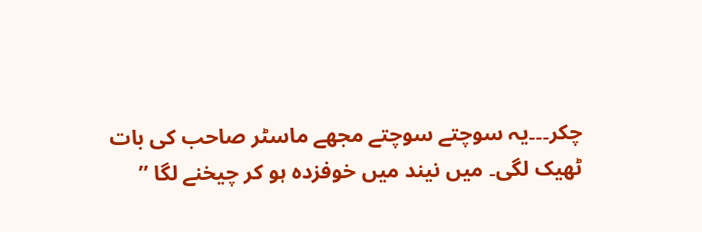چکر۔۔۔یہ سوچتے سوچتے مجھے ماسٹر صاحب کی بات
ٹھیک لگی۔ میں نیند میں خوفزدہ ہو کر چیخنے لگا ’’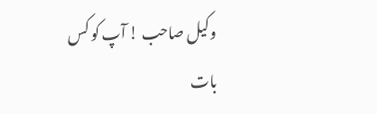وکیل صاحب ! آپ کو کس
بات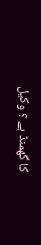کا گھمنڈ ہے ؟ وکیل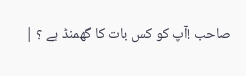صاحب !آپ کو کس بات کا گھمنڈ ہے ؟ |